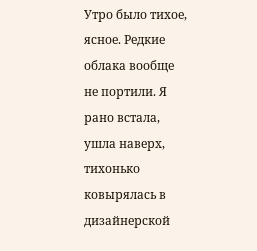Утро было тихое, ясное. Редкие облака вообще не портили. Я рано встала, ушла наверх, тихонько ковырялась в дизайнерской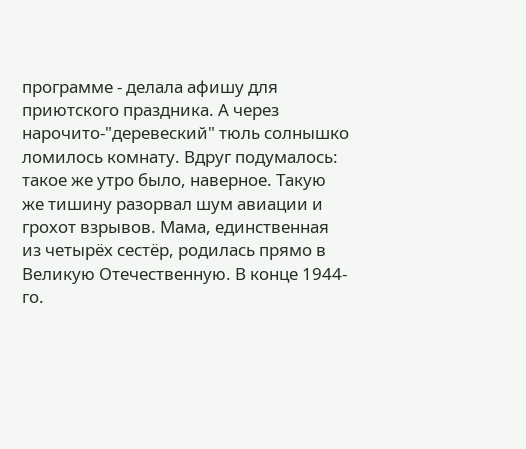программе - делала афишу для приютского праздника. А через нарочито-"деревеский" тюль солнышко ломилось комнату. Вдруг подумалось: такое же утро было, наверное. Такую же тишину разорвал шум авиации и грохот взрывов. Мама, единственная из четырёх сестёр, родилась прямо в Великую Отечественную. В конце 1944-го.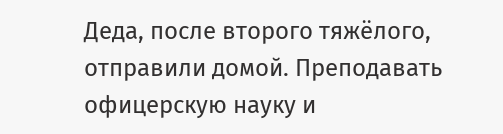Деда, после второго тяжёлого, отправили домой. Преподавать офицерскую науку и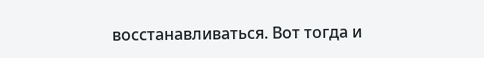восстанавливаться. Вот тогда и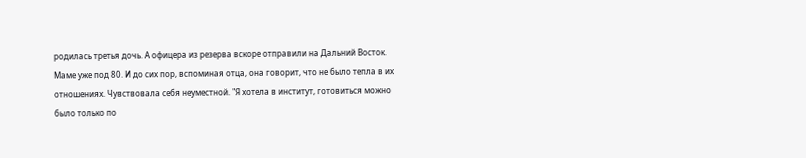родилась третья дочь. А офицера из резерва вскоре отправили на Дальний Восток. Маме уже под 80. И до сих пор, вспоминая отца, она говорит, что не было тепла в их отношениях. Чувствовала себя неуместной. "Я хотела в институт, готовиться можно было только по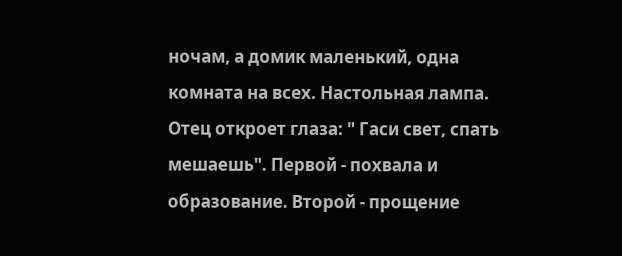ночам, а домик маленький, одна комната на всех. Настольная лампа. Отец откроет глаза: " Гаси свет, спать мешаешь". Первой - похвала и образование. Второй - прощение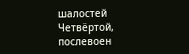шалостей Четвёртой, послевоен